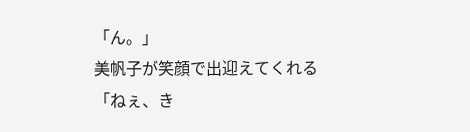「ん。」
美帆子が笑顔で出迎えてくれる
「ねぇ、き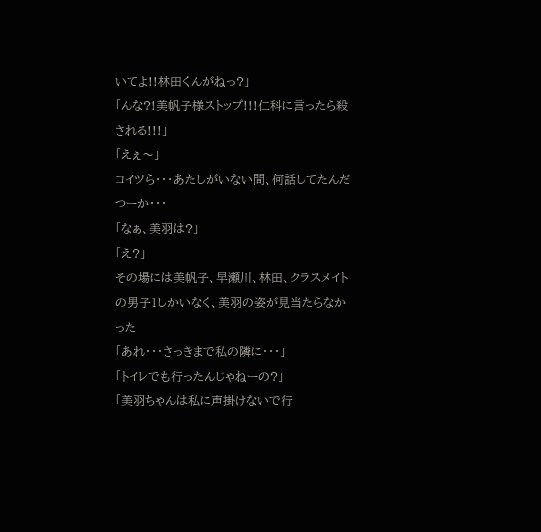いてよ!!林田くんがねっ?」
「んな?!美帆子様ストップ!!!仁科に言ったら殺される!!!」
「えぇ〜」
コイツら・・・あたしがいない間、何話してたんだ
つーか・・・
「なぁ、美羽は?」
「え?」
その場には美帆子、早瀬川、林田、クラスメイトの男子1しかいなく、美羽の姿が見当たらなかった
「あれ・・・さっきまで私の隣に・・・」
「トイレでも行ったんじゃねーの?」
「美羽ちゃんは私に声掛けないで行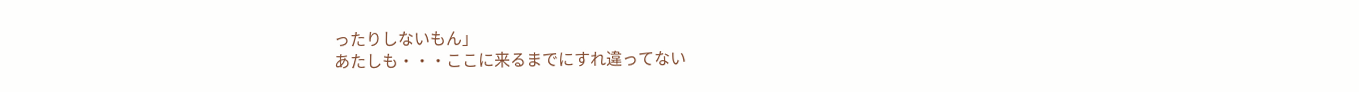ったりしないもん」
あたしも・・・ここに来るまでにすれ違ってない